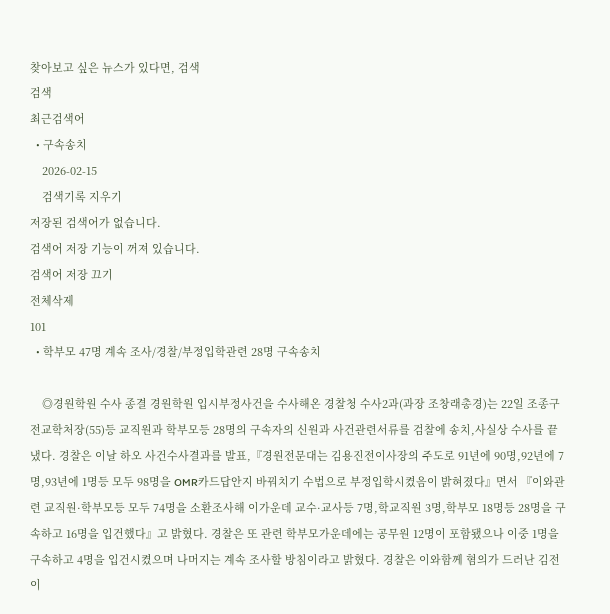찾아보고 싶은 뉴스가 있다면, 검색
검색
최근검색어
  • 구속송치
    2026-02-15
    검색기록 지우기
저장된 검색어가 없습니다.
검색어 저장 기능이 꺼져 있습니다.
검색어 저장 끄기
전체삭제
101
  • 학부모 47명 계속 조사/경찰/부정입학관련 28명 구속송치

    ◎경원학원 수사 종결 경원학원 입시부정사건을 수사해온 경찰청 수사2과(과장 조창래총경)는 22일 조종구전교학처장(55)등 교직원과 학부모등 28명의 구속자의 신원과 사건관련서류를 검찰에 송치,사실상 수사를 끝냈다. 경찰은 이날 하오 사건수사결과를 발표,『경원전문대는 김용진전이사장의 주도로 91년에 90명,92년에 7명,93년에 1명등 모두 98명을 OMR카드답안지 바꿔치기 수법으로 부정입학시켰음이 밝혀졌다』면서 『이와관련 교직원·학부모등 모두 74명을 소환조사해 이가운데 교수·교사등 7명,학교직원 3명,학부모 18명등 28명을 구속하고 16명을 입건했다』고 밝혔다. 경찰은 또 관련 학부모가운데에는 공무원 12명이 포함됐으나 이중 1명을 구속하고 4명을 입건시켰으며 나머지는 계속 조사할 방침이라고 밝혔다. 경찰은 이와함께 혐의가 드러난 김전이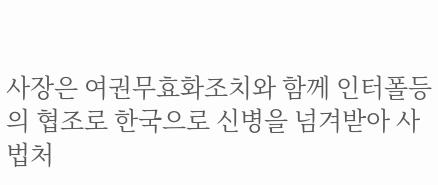사장은 여권무효화조치와 함께 인터폴등의 협조로 한국으로 신병을 넘겨받아 사법처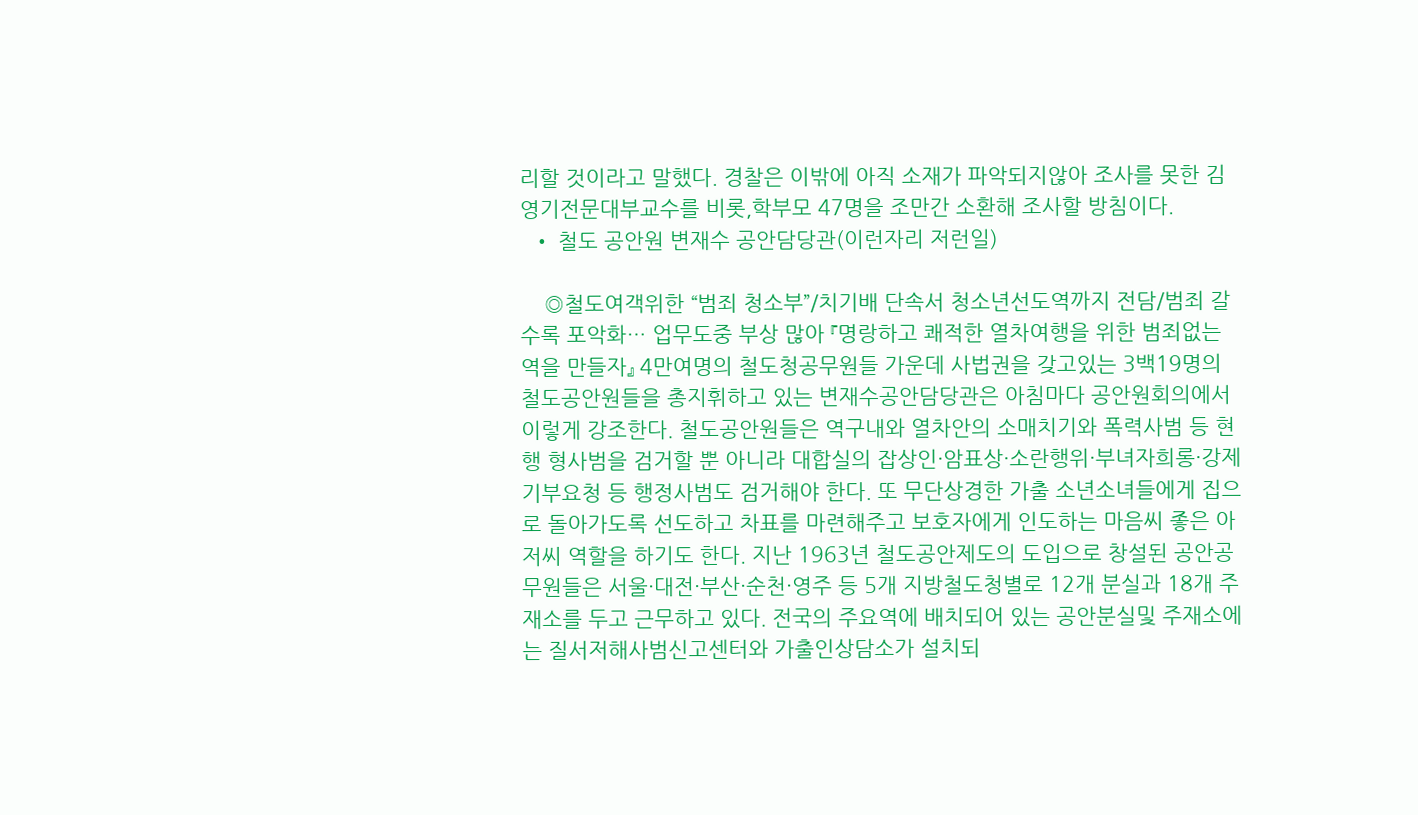리할 것이라고 말했다. 경찰은 이밖에 아직 소재가 파악되지않아 조사를 못한 김영기전문대부교수를 비롯,학부모 47명을 조만간 소환해 조사할 방침이다.
  • 철도 공안원 변재수 공안담당관(이런자리 저런일)

    ◎철도여객위한 “범죄 청소부”/치기배 단속서 청소년선도역까지 전담/범죄 갈수록 포악화… 업무도중 부상 많아 『명랑하고 쾌적한 열차여행을 위한 범죄없는 역을 만들자』 4만여명의 철도청공무원들 가운데 사법권을 갖고있는 3백19명의 철도공안원들을 총지휘하고 있는 변재수공안담당관은 아침마다 공안원회의에서 이렇게 강조한다. 철도공안원들은 역구내와 열차안의 소매치기와 폭력사범 등 현행 형사범을 검거할 뿐 아니라 대합실의 잡상인·암표상·소란행위·부녀자희롱·강제기부요청 등 행정사범도 검거해야 한다. 또 무단상경한 가출 소년소녀들에게 집으로 돌아가도록 선도하고 차표를 마련해주고 보호자에게 인도하는 마음씨 좋은 아저씨 역할을 하기도 한다. 지난 1963년 철도공안제도의 도입으로 창설된 공안공무원들은 서울·대전·부산·순천·영주 등 5개 지방철도청별로 12개 분실과 18개 주재소를 두고 근무하고 있다. 전국의 주요역에 배치되어 있는 공안분실및 주재소에는 질서저해사범신고센터와 가출인상담소가 설치되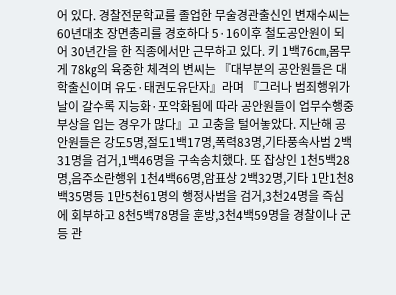어 있다. 경찰전문학교를 졸업한 무술경관출신인 변재수씨는 60년대초 장면총리를 경호하다 5·16이후 철도공안원이 되어 30년간을 한 직종에서만 근무하고 있다. 키 1백76㎝,몸무게 78㎏의 육중한 체격의 변씨는 『대부분의 공안원들은 대학출신이며 유도·태권도유단자』라며 『그러나 범죄행위가 날이 갈수록 지능화·포악화됨에 따라 공안원들이 업무수행중 부상을 입는 경우가 많다』고 고충을 털어놓았다. 지난해 공안원들은 강도5명,절도1백17명,폭력83명,기타풍속사범 2백31명을 검거,1백46명을 구속송치했다. 또 잡상인 1천5백28명,음주소란행위 1천4백66명,암표상 2백32명,기타 1만1천8백35명등 1만5천61명의 행정사범을 검거,3천24명을 즉심에 회부하고 8천5백78명을 훈방,3천4백59명을 경찰이나 군등 관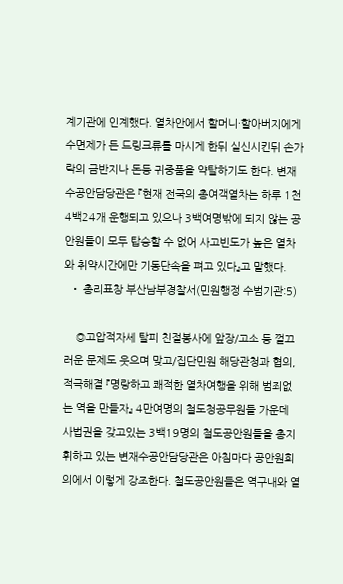계기관에 인계했다. 열차안에서 할머니·할아버지에게 수면제가 든 드링크류를 마시게 한뒤 실신시킨뒤 손가락의 금반지나 돈등 귀중품을 약탈하기도 한다. 변재수공안담당관은 『현재 전국의 총여객열차는 하루 1천4백24개 운행되고 있으나 3백여명밖에 되지 않는 공안원들이 모두 탑승할 수 없어 사고빈도가 높은 열차와 취약시간에만 기동단속을 펴고 있다』고 말했다.
  • 총리표창 부산남부경찰서(민원행정 수범기관:5)

    ◎고압적자세 탈피 친절봉사에 앞장/고소 등 껄끄러운 문제도 웃으며 맞고/집단민원 해당관청과 협의,적극해결 『명랑하고 쾌적한 열차여행을 위해 범죄없는 역을 만들자』 4만여명의 철도청공무원들 가운데 사법권을 갖고있는 3백19명의 철도공안원들을 총지휘하고 있는 변재수공안담당관은 아침마다 공안원회의에서 이렇게 강조한다. 철도공안원들은 역구내와 열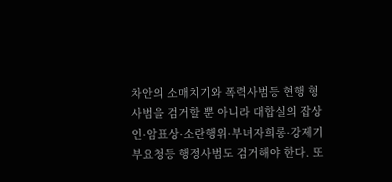차안의 소매치기와 폭력사범등 현행 형사범을 검거할 뿐 아니라 대합실의 잡상인·암표상·소란행위·부녀자희롱·강제기부요청등 행정사범도 검거해야 한다. 또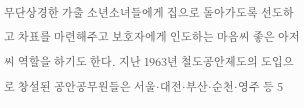무단상경한 가출 소년소녀들에게 집으로 돌아가도록 선도하고 차표를 마련해주고 보호자에게 인도하는 마음씨 좋은 아저씨 역할을 하기도 한다. 지난 1963년 철도공안제도의 도입으로 창설된 공안공무원들은 서울·대전·부산·순천·영주 등 5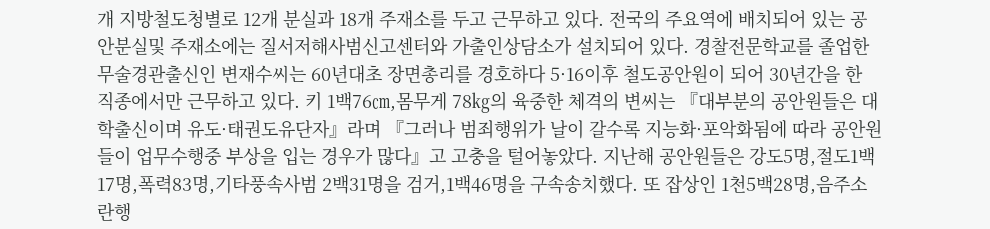개 지방철도청별로 12개 분실과 18개 주재소를 두고 근무하고 있다. 전국의 주요역에 배치되어 있는 공안분실및 주재소에는 질서저해사범신고센터와 가출인상담소가 설치되어 있다. 경찰전문학교를 졸업한 무술경관출신인 변재수씨는 60년대초 장면총리를 경호하다 5·16이후 철도공안원이 되어 30년간을 한 직종에서만 근무하고 있다. 키 1백76㎝,몸무게 78㎏의 육중한 체격의 변씨는 『대부분의 공안원들은 대학출신이며 유도·태권도유단자』라며 『그러나 범죄행위가 날이 갈수록 지능화·포악화됨에 따라 공안원들이 업무수행중 부상을 입는 경우가 많다』고 고충을 털어놓았다. 지난해 공안원들은 강도5명,절도1백17명,폭력83명,기타풍속사범 2백31명을 검거,1백46명을 구속송치했다. 또 잡상인 1천5백28명,음주소란행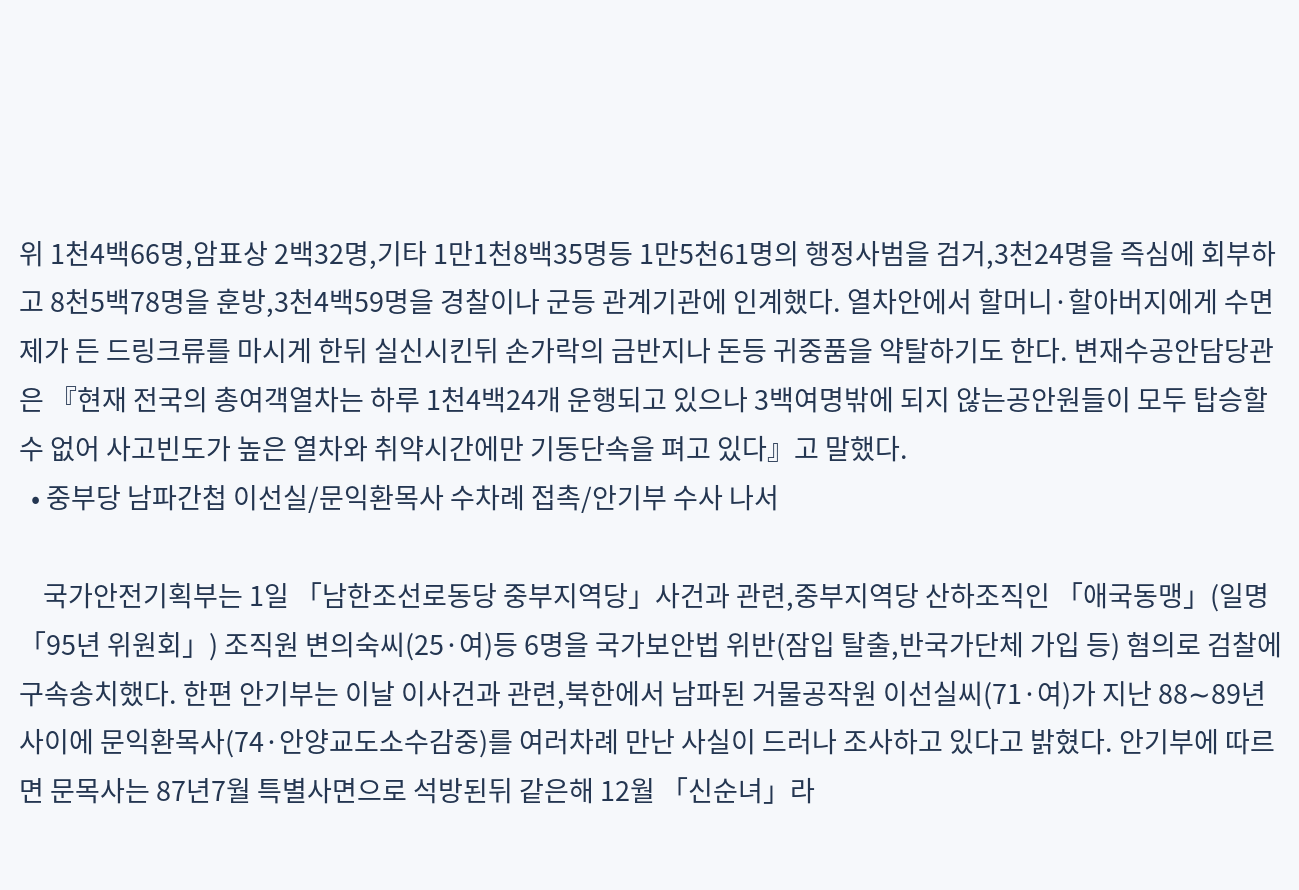위 1천4백66명,암표상 2백32명,기타 1만1천8백35명등 1만5천61명의 행정사범을 검거,3천24명을 즉심에 회부하고 8천5백78명을 훈방,3천4백59명을 경찰이나 군등 관계기관에 인계했다. 열차안에서 할머니·할아버지에게 수면제가 든 드링크류를 마시게 한뒤 실신시킨뒤 손가락의 금반지나 돈등 귀중품을 약탈하기도 한다. 변재수공안담당관은 『현재 전국의 총여객열차는 하루 1천4백24개 운행되고 있으나 3백여명밖에 되지 않는공안원들이 모두 탑승할 수 없어 사고빈도가 높은 열차와 취약시간에만 기동단속을 펴고 있다』고 말했다.
  • 중부당 남파간첩 이선실/문익환목사 수차례 접촉/안기부 수사 나서

    국가안전기획부는 1일 「남한조선로동당 중부지역당」사건과 관련,중부지역당 산하조직인 「애국동맹」(일명 「95년 위원회」) 조직원 변의숙씨(25·여)등 6명을 국가보안법 위반(잠입 탈출,반국가단체 가입 등) 혐의로 검찰에 구속송치했다. 한편 안기부는 이날 이사건과 관련,북한에서 남파된 거물공작원 이선실씨(71·여)가 지난 88∼89년사이에 문익환목사(74·안양교도소수감중)를 여러차례 만난 사실이 드러나 조사하고 있다고 밝혔다. 안기부에 따르면 문목사는 87년7월 특별사면으로 석방된뒤 같은해 12월 「신순녀」라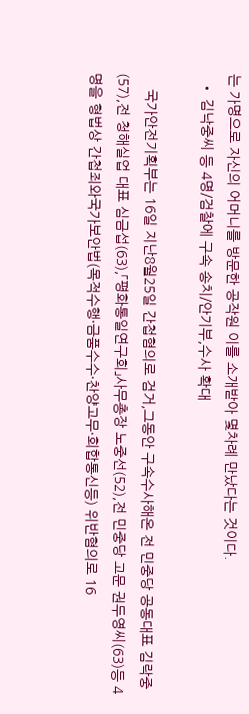는 가명으로 자신의 어머니를 방문한 공작원 이를 소개받아 몇차례 만났다는 것이다.
  • 김낙중씨 등 4명/검찰에 구속 송치/안기부,수사 확대

    국가안전기획부는 16일 지난8월25일 간첩혐의로 검거,그동안 구속수사해온 전 민중당 공동대표 김락중(57),전 청해실업 대표 심금섭(63),「평화통일연구회」사무총장 노중선(52),전 민중당 고문 권두영씨(63)등 4명을 형법상 간첩죄와국가보안법(목적수행·금품수수·찬양고무·회합통신등) 위반혐의로 16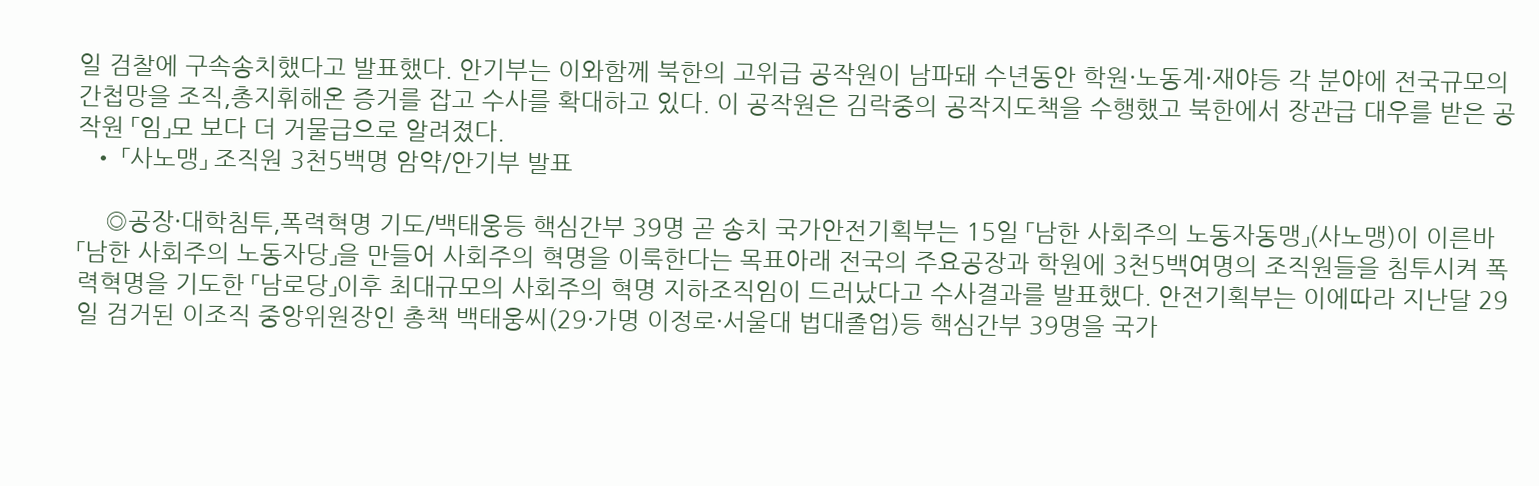일 검찰에 구속송치했다고 발표했다. 안기부는 이와함께 북한의 고위급 공작원이 남파돼 수년동안 학원·노동계·재야등 각 분야에 전국규모의 간첩망을 조직,총지휘해온 증거를 잡고 수사를 확대하고 있다. 이 공작원은 김락중의 공작지도책을 수행했고 북한에서 장관급 대우를 받은 공작원 「임」모 보다 더 거물급으로 알려졌다.
  • 「사노맹」 조직원 3천5백명 암약/안기부 발표

    ◎공장·대학침투,폭력혁명 기도/백태웅등 핵심간부 39명 곧 송치 국가안전기획부는 15일 「남한 사회주의 노동자동맹」(사노맹)이 이른바 「남한 사회주의 노동자당」을 만들어 사회주의 혁명을 이룩한다는 목표아래 전국의 주요공장과 학원에 3천5백여명의 조직원들을 침투시켜 폭력혁명을 기도한 「남로당」이후 최대규모의 사회주의 혁명 지하조직임이 드러났다고 수사결과를 발표했다. 안전기획부는 이에따라 지난달 29일 검거된 이조직 중앙위원장인 총책 백태웅씨(29·가명 이정로·서울대 법대졸업)등 핵심간부 39명을 국가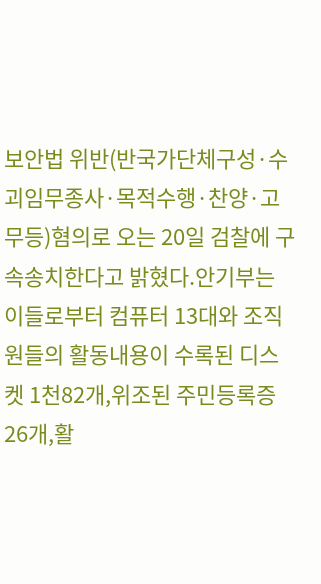보안법 위반(반국가단체구성·수괴임무종사·목적수행·찬양·고무등)혐의로 오는 20일 검찰에 구속송치한다고 밝혔다.안기부는 이들로부터 컴퓨터 13대와 조직원들의 활동내용이 수록된 디스켓 1천82개,위조된 주민등록증 26개,활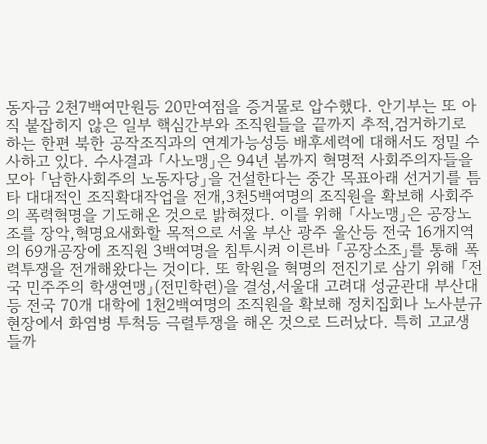동자금 2천7백여만원등 20만여점을 증거물로 압수했다. 안기부는 또 아직 붙잡히지 않은 일부 핵심간부와 조직원들을 끝까지 추적,검거하기로 하는 한편 북한 공작조직과의 연계가능성등 배후세력에 대해서도 정밀 수사하고 있다. 수사결과 「사노맹」은 94년 봄까지 혁명적 사회주의자들을 모아 「남한사회주의 노동자당」을 건설한다는 중간 목표아래 선거기를 틈타 대대적인 조직확대작업을 전개,3천5백여명의 조직원을 확보해 사회주의 폭력혁명을 기도해온 것으로 밝혀졌다. 이를 위해 「사노맹」은 공장노조를 장악,혁명요새화할 목적으로 서울 부산 광주 울산등 전국 16개지역의 69개공장에 조직원 3백여명을 침투시켜 이른바 「공장소조」를 통해 폭력투쟁을 전개해왔다는 것이다. 또 학원을 혁명의 전진기로 삼기 위해 「전국 민주주의 학생연맹」(전민학련)을 결성,서울대 고려대 성균관대 부산대등 전국 70개 대학에 1천2백여명의 조직원을 확보해 정치집회나 노사분규 현장에서 화염병 투척등 극렬투쟁을 해온 것으로 드러났다. 특히 고교생들까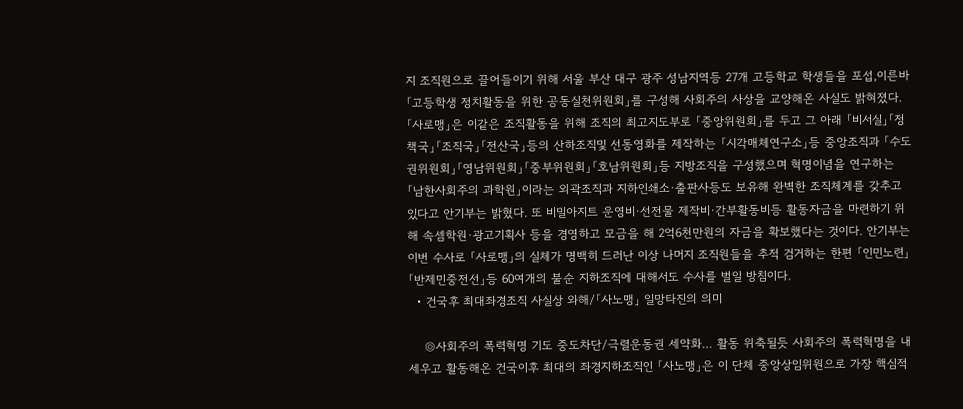지 조직원으로 끌어들이기 위해 서울 부산 대구 광주 성남지역등 27개 고등학교 학생들을 포섭,이른바 「고등학생 정치활동을 위한 공동실천위원회」를 구성해 사회주의 사상을 교양해온 사실도 밝혀졌다. 「사로맹」은 이같은 조직활동을 위해 조직의 최고지도부로 「중앙위원회」를 두고 그 아래 「비서실」「정책국」「조직국」「전산국」등의 산하조직및 선동영화를 제작하는 「시각매체연구소」등 중앙조직과 「수도권위원회」「영남위원회」「중부위원회」「호남위원회」등 지방조직을 구성했으며 혁명이념을 연구하는 「남한사회주의 과학원」이라는 외곽조직과 지하인쇄소·출판사등도 보유해 완벽한 조직체계를 갖추고 있다고 안기부는 밝혔다. 또 비밀아지트 운영비·선전물 제작비·간부활동비등 활동자금을 마련하기 위해 속셈학원·광고기획사 등을 경영하고 모금을 해 2억6천만원의 자금을 확보했다는 것이다. 안기부는 이번 수사로 「사로맹」의 실체가 명백히 드러난 이상 나머지 조직원들을 추적 검거하는 한편 「인민노련」「반제민중전선」등 60여개의 불순 지하조직에 대해서도 수사를 벌일 방침이다.
  • 건국후 최대좌경조직 사실상 와해/「사노맹」 일망타진의 의미

    ◎사회주의 폭력혁명 기도 중도차단/극렬운동권 세약화… 활동 위축될듯 사회주의 폭력혁명을 내세우고 활동해온 건국이후 최대의 좌경지하조직인 「사노맹」은 이 단체 중앙상임위원으로 가장 핵심적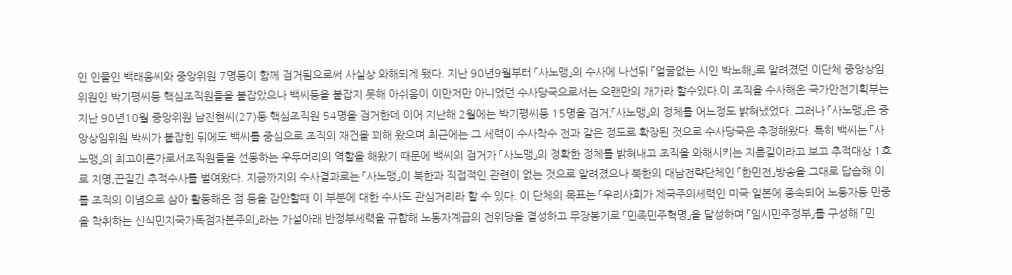인 인물인 백태웅씨와 중앙위원 7명등이 함께 검거됨으로써 사실상 와해되게 됐다. 지난 90년9월부터 「사노맹」의 수사에 나선뒤 「얼굴없는 시인 박노해」로 알려졌던 이단체 중앙상임위원인 박기평씨등 핵심조직원들을 붙잡았으나 백씨등을 붙잡지 못해 아쉬움이 이만저만 아니었던 수사당국으로서는 오랜만의 개가라 할수있다.이 조직을 수사해온 국가안전기획부는 지난 90년10월 중앙위원 남진현씨(27)등 핵심조직원 54명을 검거한데 이어 지난해 2월에는 박기평씨등 15명을 검거,「사노맹」의 정체를 어느정도 밝혀냈었다. 그러나 「사노맹」은 중앙상임위원 박씨가 붙잡힌 뒤에도 백씨를 중심으로 조직의 재건을 꾀해 왔으며 최근에는 그 세력이 수사착수 전과 같은 정도로 확장된 것으로 수사당국은 추정해왔다. 특히 백씨는 「사노맹」의 최고이론가로서조직원들을 선동하는 우두머리의 역할을 해왔기 때문에 백씨의 검거가 「사노맹」의 정확한 정체를 밝혀내고 조직을 와해시키는 지름길이라고 보고 추적대상 1호로 지명,끈질긴 추적수사를 벌여왔다. 지금까지의 수사결과로는 「사노맹」이 북한과 직접적인 관련이 없는 것으로 알려졌으나 북한의 대남전략단체인 「한민전」방송을 그대로 답습해 이를 조직의 이념으로 삼아 활동해온 점 등을 감안할때 이 부분에 대한 수사도 관심거리라 할 수 있다. 이 단체의 목표는 「우리사회가 제국주의세력인 미국·일본에 종속되어 노동자등 민중을 착취하는 신식민지국가독점자본주의」라는 가설아래 반정부세력을 규합해 노동자계급의 전위당을 결성하고 무장봉기로 「민족민주혁명」을 달성하며 「임시민주정부」를 구성해 「민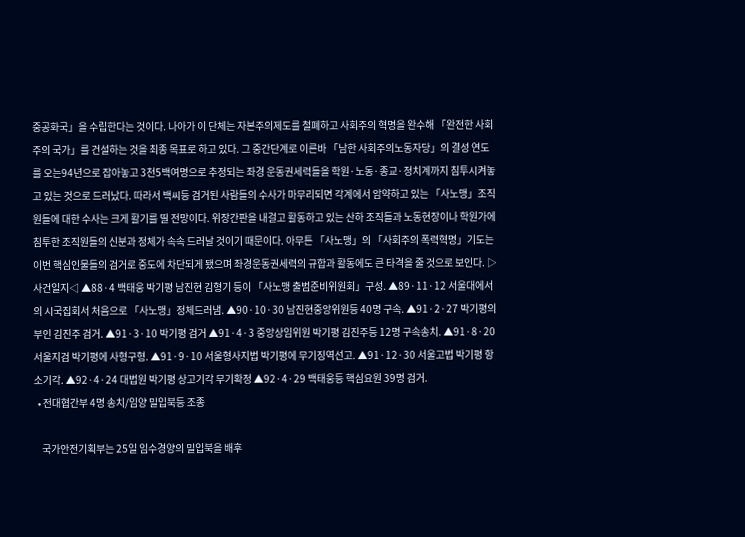중공화국」을 수립한다는 것이다. 나아가 이 단체는 자본주의제도를 철폐하고 사회주의 혁명을 완수해 「완전한 사회주의 국가」를 건설하는 것을 최종 목표로 하고 있다. 그 중간단계로 이른바 「남한 사회주의노동자당」의 결성 연도를 오는94년으로 잡아놓고 3천5백여명으로 추정되는 좌경 운동권세력들을 학원·노동·종교·정치계까지 침투시켜놓고 있는 것으로 드러났다. 따라서 백씨등 검거된 사람들의 수사가 마무리되면 각계에서 암약하고 있는 「사노맹」조직원들에 대한 수사는 크게 활기를 띨 전망이다. 위장간판을 내걸고 활동하고 있는 산하 조직들과 노동현장이나 학원가에 침투한 조직원들의 신분과 정체가 속속 드러날 것이기 때문이다. 아무튼 「사노맹」의 「사회주의 폭력혁명」기도는 이번 핵심인물들의 검거로 중도에 차단되게 됐으며 좌경운동권세력의 규합과 활동에도 큰 타격을 줄 것으로 보인다. ▷사건일지◁ ▲88·4 백태웅 박기평 남진현 김형기 등이 「사노맹 출범준비위원회」구성. ▲89·11·12 서울대에서의 시국집회서 처음으로 「사노맹」정체드러냄. ▲90·10·30 남진현중앙위원등 40명 구속. ▲91·2·27 박기평의 부인 김진주 검거. ▲91·3·10 박기평 검거 ▲91·4·3 중앙상임위원 박기평 김진주등 12명 구속송치. ▲91·8·20 서울지검 박기평에 사형구형. ▲91·9·10 서울형사지법 박기평에 무기징역선고. ▲91·12·30 서울고법 박기평 항소기각. ▲92·4·24 대법원 박기평 상고기각 무기확정 ▲92·4·29 백태웅등 핵심요원 39명 검거.
  • 전대협간부 4명 송치/임양 밀입북등 조종

    국가안전기획부는 25일 임수경양의 밀입북을 배후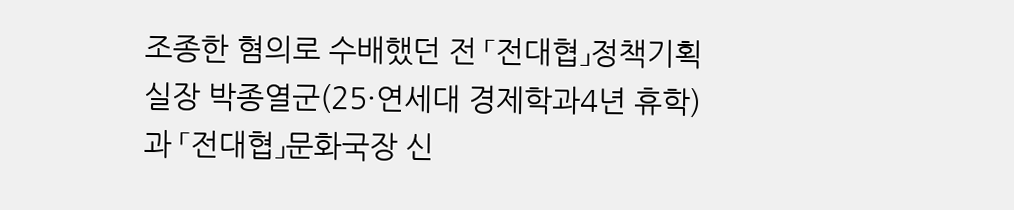조종한 혐의로 수배했던 전 「전대협」정책기획실장 박종열군(25·연세대 경제학과4년 휴학)과 「전대협」문화국장 신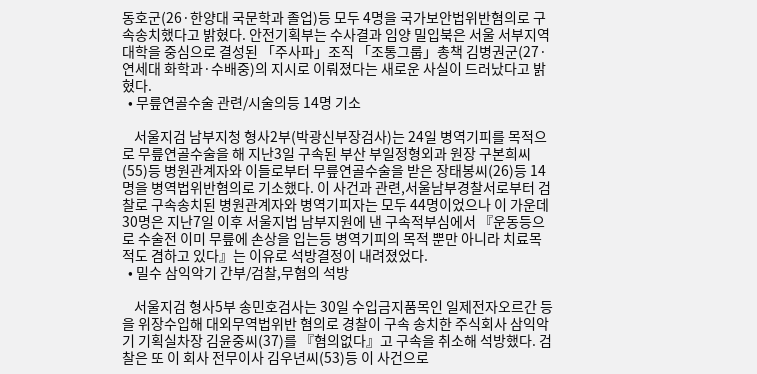동호군(26·한양대 국문학과 졸업)등 모두 4명을 국가보안법위반혐의로 구속송치했다고 밝혔다. 안전기획부는 수사결과 임양 밀입북은 서울 서부지역 대학을 중심으로 결성된 「주사파」조직 「조통그룹」총책 김병권군(27·연세대 화학과·수배중)의 지시로 이뤄졌다는 새로운 사실이 드러났다고 밝혔다.
  • 무릎연골수술 관련/시술의등 14명 기소

    서울지검 남부지청 형사2부(박광신부장검사)는 24일 병역기피를 목적으로 무릎연골수술을 해 지난3일 구속된 부산 부일정형외과 원장 구본희씨(55)등 병원관계자와 이들로부터 무릎연골수술을 받은 장태봉씨(26)등 14명을 병역법위반혐의로 기소했다. 이 사건과 관련,서울남부경찰서로부터 검찰로 구속송치된 병원관계자와 병역기피자는 모두 44명이었으나 이 가운데 30명은 지난7일 이후 서울지법 남부지원에 낸 구속적부심에서 『운동등으로 수술전 이미 무릎에 손상을 입는등 병역기피의 목적 뿐만 아니라 치료목적도 겸하고 있다』는 이유로 석방결정이 내려졌었다.
  • 밀수 삼익악기 간부/검찰,무혐의 석방

    서울지검 형사5부 송민호검사는 30일 수입금지품목인 일제전자오르간 등을 위장수입해 대외무역법위반 혐의로 경찰이 구속 송치한 주식회사 삼익악기 기획실차장 김윤중씨(37)를 『혐의없다』고 구속을 취소해 석방했다. 검찰은 또 이 회사 전무이사 김우년씨(53)등 이 사건으로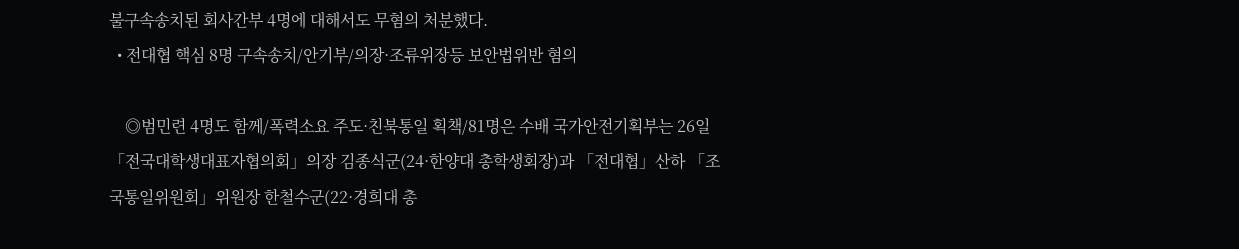불구속송치된 회사간부 4명에 대해서도 무혐의 처분했다.
  • 전대협 핵심 8명 구속송치/안기부/의장·조류위장등 보안법위반 혐의

    ◎범민련 4명도 함께/폭력소요 주도·친북통일 획책/81명은 수배 국가안전기획부는 26일 「전국대학생대표자협의회」의장 김종식군(24·한양대 총학생회장)과 「전대협」산하 「조국통일위원회」위원장 한철수군(22·경희대 총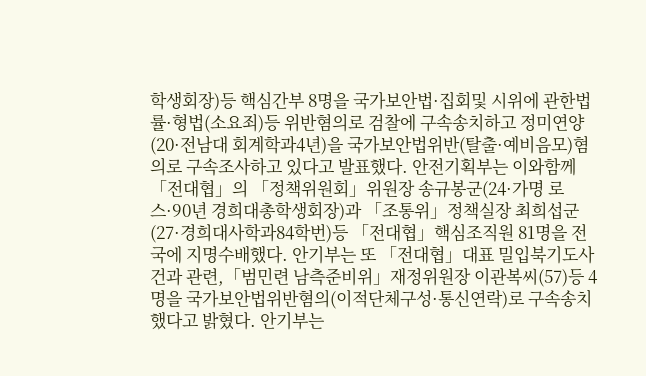학생회장)등 핵심간부 8명을 국가보안법·집회및 시위에 관한법률·형법(소요죄)등 위반혐의로 검찰에 구속송치하고 정미연양(20·전남대 회계학과4년)을 국가보안법위반(탈출·예비음모)혐의로 구속조사하고 있다고 발표했다. 안전기획부는 이와함께 「전대협」의 「정책위원회」위원장 송규봉군(24·가명 로스·90년 경희대총학생회장)과 「조통위」정책실장 최희섭군(27·경희대사학과84학번)등 「전대협」핵심조직원 81명을 전국에 지명수배했다. 안기부는 또 「전대협」대표 밀입북기도사건과 관련,「범민련 남측준비위」재정위원장 이관복씨(57)등 4명을 국가보안법위반혐의(이적단체구성·통신연락)로 구속송치했다고 밝혔다. 안기부는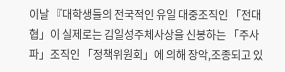이날 『대학생들의 전국적인 유일 대중조직인 「전대협」이 실제로는 김일성주체사상을 신봉하는 「주사파」조직인 「정책위원회」에 의해 장악,조종되고 있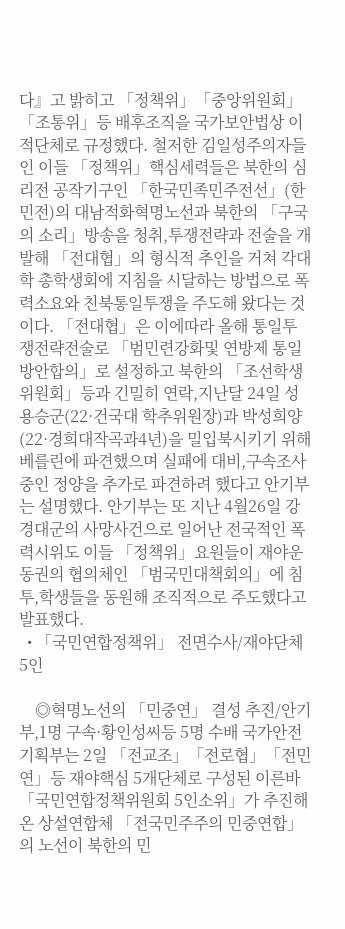다』고 밝히고 「정책위」「중앙위원회」「조통위」등 배후조직을 국가보안법상 이적단체로 규정했다. 철저한 김일성주의자들인 이들 「정책위」핵심세력들은 북한의 심리전 공작기구인 「한국민족민주전선」(한민전)의 대남적화혁명노선과 북한의 「구국의 소리」방송을 청취,투쟁전략과 전술을 개발해 「전대협」의 형식적 추인을 거쳐 각대학 총학생회에 지침을 시달하는 방법으로 폭력소요와 친북통일투쟁을 주도해 왔다는 것이다. 「전대협」은 이에따라 올해 통일투쟁전략전술로 「범민련강화및 연방제 통일방안합의」로 설정하고 북한의 「조선학생위원회」등과 긴밀히 연락,지난달 24일 성용승군(22·건국대 학추위원장)과 박성희양(22·경희대작곡과4년)을 밀입북시키기 위해 베를린에 파견했으며 실패에 대비,구속조사중인 정양을 추가로 파견하려 했다고 안기부는 설명했다. 안기부는 또 지난 4월26일 강경대군의 사망사건으로 일어난 전국적인 폭력시위도 이들 「정책위」요원들이 재야운동권의 협의체인 「범국민대책회의」에 침투,학생들을 동원해 조직적으로 주도했다고 발표했다.
  • 「국민연합정책위」 전면수사/재야단체 5인

    ◎혁명노선의 「민중연」 결성 추진/안기부,1명 구속·황인성씨등 5명 수배 국가안전기획부는 2일 「전교조」「전로협」「전민연」등 재야핵심 5개단체로 구성된 이른바 「국민연합정책위원회 5인소위」가 추진해온 상설연합체 「전국민주주의 민중연합」의 노선이 북한의 민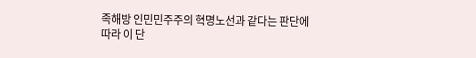족해방 인민민주주의 혁명노선과 같다는 판단에 따라 이 단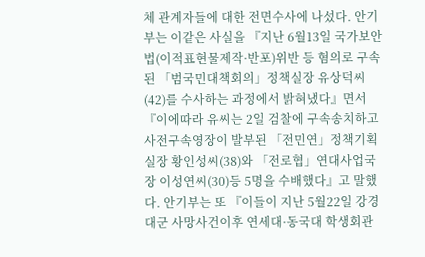체 관계자들에 대한 전면수사에 나섰다. 안기부는 이같은 사실을 『지난 6월13일 국가보안법(이적표현물제작·반포)위반 등 혐의로 구속된 「범국민대책회의」정책실장 유상덕씨(42)를 수사하는 과정에서 밝혀냈다』면서 『이에따라 유씨는 2일 검찰에 구속송치하고 사전구속영장이 발부된 「전민연」정책기획실장 황인성씨(38)와 「전로협」연대사업국장 이성연씨(30)등 5명을 수배했다』고 말했다. 안기부는 또 『이들이 지난 5월22일 강경대군 사망사건이후 연세대·동국대 학생회관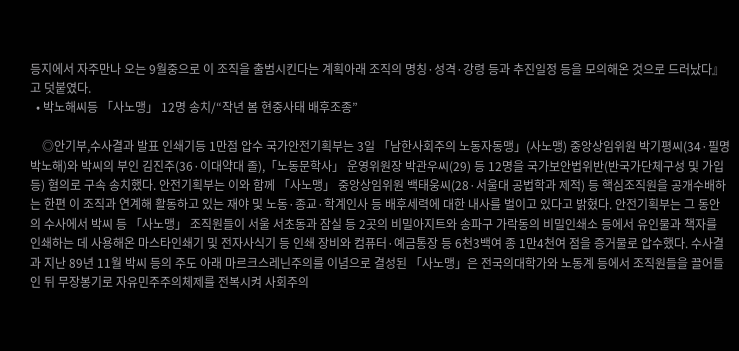등지에서 자주만나 오는 9월중으로 이 조직을 출범시킨다는 계획아래 조직의 명칭·성격·강령 등과 추진일정 등을 모의해온 것으로 드러났다』고 덧붙였다.
  • 박노해씨등 「사노맹」 12명 송치/“작년 봄 현중사태 배후조종”

    ◎안기부,수사결과 발표 인쇄기등 1만점 압수 국가안전기획부는 3일 「남한사회주의 노동자동맹」(사노맹) 중앙상임위원 박기평씨(34·필명 박노해)와 박씨의 부인 김진주(36·이대약대 졸),「노동문학사」 운영위원장 박관우씨(29) 등 12명을 국가보안법위반(반국가단체구성 및 가입 등) 혐의로 구속 송치했다. 안전기획부는 이와 함께 「사노맹」 중앙상임위원 백태웅씨(28·서울대 공법학과 제적) 등 핵심조직원을 공개수배하는 한편 이 조직과 연계해 활동하고 있는 재야 및 노동·종교·학계인사 등 배후세력에 대한 내사를 벌이고 있다고 밝혔다. 안전기획부는 그 동안의 수사에서 박씨 등 「사노맹」 조직원들이 서울 서초동과 잠실 등 2곳의 비밀아지트와 송파구 가락동의 비밀인쇄소 등에서 유인물과 책자를 인쇄하는 데 사용해온 마스타인쇄기 및 전자사식기 등 인쇄 장비와 컴퓨터·예금통장 등 6천3백여 종 1만4천여 점을 증거물로 압수했다. 수사결과 지난 89년 11월 박씨 등의 주도 아래 마르크스레닌주의를 이념으로 결성된 「사노맹」은 전국의대학가와 노동계 등에서 조직원들을 끌어들인 뒤 무장봉기로 자유민주주의체제를 전복시켜 사회주의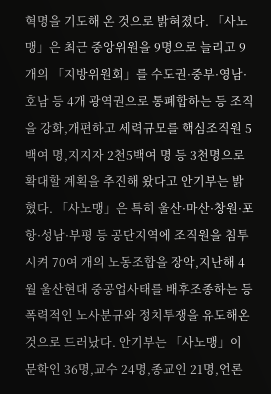혁명을 기도해 온 것으로 밝혀졌다. 「사노맹」은 최근 중앙위원을 9명으로 늘리고 9개의 「지방위원회」를 수도권·중부·영남·호남 등 4개 광역권으로 통폐합하는 등 조직을 강화,개편하고 세력규모를 핵심조직원 5백여 명,지지자 2천5백여 명 등 3천명으로 확대할 계획을 추진해 왔다고 안기부는 밝혔다. 「사노맹」은 특히 울산·마산·창원·포항·성남·부평 등 공단지역에 조직원을 침투시켜 70여 개의 노동조합을 장악,지난해 4월 울산현대 중공업사태를 배후조종하는 등 폭력적인 노사분규와 정치투쟁을 유도해온 것으로 드러났다. 안기부는 「사노맹」이 문학인 36명,교수 24명,종교인 21명,언론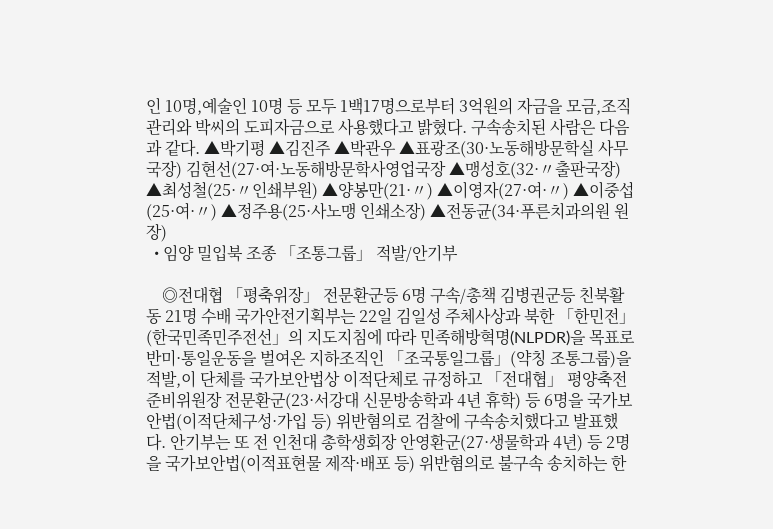인 10명,예술인 10명 등 모두 1백17명으로부터 3억원의 자금을 모금,조직관리와 박씨의 도피자금으로 사용했다고 밝혔다. 구속송치된 사람은 다음과 같다. ▲박기평 ▲김진주 ▲박관우 ▲표광조(30·노동해방문학실 사무국장) 김현선(27·여·노동해방문학사영업국장 ▲맹성호(32·〃출판국장) ▲최성철(25·〃인쇄부원) ▲양봉만(21·〃) ▲이영자(27·여·〃) ▲이중섭(25·여·〃) ▲정주용(25·사노맹 인쇄소장) ▲전동균(34·푸른치과의원 원장)
  • 임양 밀입북 조종 「조통그룹」 적발/안기부

    ◎전대협 「평축위장」 전문환군등 6명 구속/총책 김병권군등 친북활동 21명 수배 국가안전기획부는 22일 김일성 주체사상과 북한 「한민전」(한국민족민주전선」의 지도지침에 따라 민족해방혁명(NLPDR)을 목표로 반미·통일운동을 벌여온 지하조직인 「조국통일그룹」(약칭 조통그룹)을 적발,이 단체를 국가보안법상 이적단체로 규정하고 「전대협」 평양축전 준비위원장 전문환군(23·서강대 신문방송학과 4년 휴학) 등 6명을 국가보안법(이적단체구성·가입 등) 위반혐의로 검찰에 구속송치했다고 발표했다. 안기부는 또 전 인천대 총학생회장 안영환군(27·생물학과 4년) 등 2명을 국가보안법(이적표현물 제작·배포 등) 위반혐의로 불구속 송치하는 한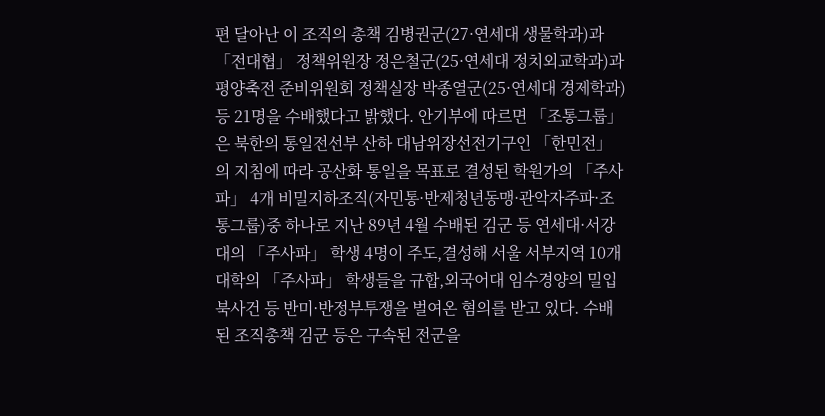편 달아난 이 조직의 총책 김병권군(27·연세대 생물학과)과 「전대협」 정책위원장 정은철군(25·연세대 정치외교학과)과 평양축전 준비위원회 정책실장 박종열군(25·연세대 경제학과) 등 21명을 수배했다고 밝했다. 안기부에 따르면 「조통그룹」은 북한의 통일전선부 산하 대남위장선전기구인 「한민전」의 지침에 따라 공산화 통일을 목표로 결성된 학원가의 「주사파」 4개 비밀지하조직(자민통·반제청년동맹·관악자주파·조통그룹)중 하나로 지난 89년 4월 수배된 김군 등 연세대·서강대의 「주사파」 학생 4명이 주도,결성해 서울 서부지역 10개 대학의 「주사파」 학생들을 규합,외국어대 임수경양의 밀입북사건 등 반미·반정부투쟁을 벌여온 혐의를 받고 있다. 수배된 조직총책 김군 등은 구속된 전군을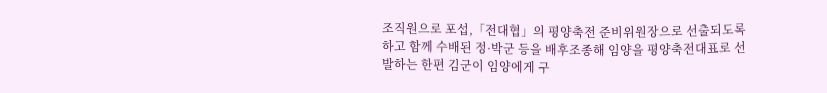조직원으로 포섭,「전대협」의 평양축전 준비위원장으로 선출되도록 하고 함께 수배된 정·박군 등을 배후조종해 임양을 평양축전대표로 선발하는 한편 김군이 임양에게 구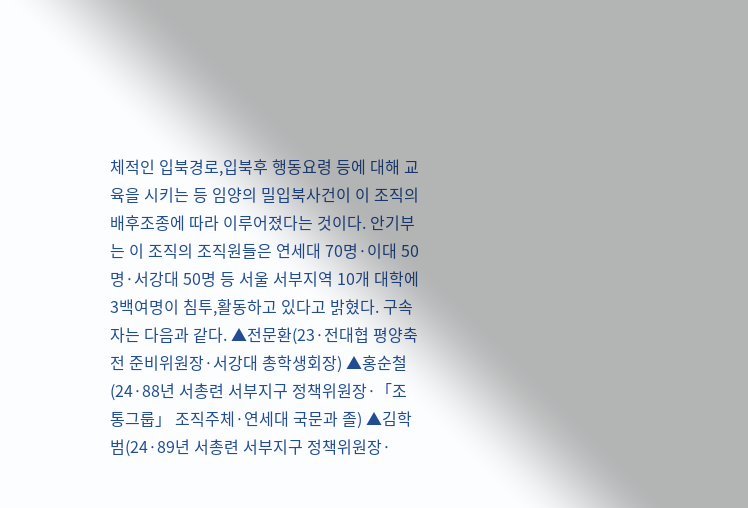체적인 입북경로,입북후 행동요령 등에 대해 교육을 시키는 등 임양의 밀입북사건이 이 조직의 배후조종에 따라 이루어졌다는 것이다. 안기부는 이 조직의 조직원들은 연세대 70명·이대 50명·서강대 50명 등 서울 서부지역 10개 대학에 3백여명이 침투,활동하고 있다고 밝혔다. 구속자는 다음과 같다. ▲전문환(23·전대협 평양축전 준비위원장·서강대 총학생회장) ▲홍순철(24·88년 서총련 서부지구 정책위원장·「조통그룹」 조직주체·연세대 국문과 졸) ▲김학범(24·89년 서총련 서부지구 정책위원장·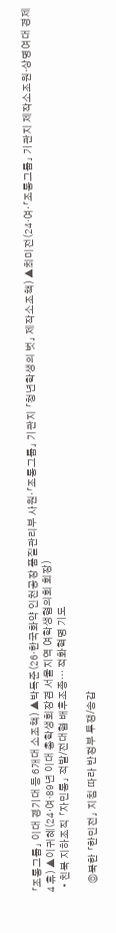「조통그룹」 이대 경기대 등 6개대 소조책) ▲박득준(26·한국화약 인천공장 품질관리부 사원·「조통그룹」 기관지 「청년학생의 벗」 제작소조책) ▲최미전(24·여·「조통그룹」 기관지 제작소조원·상명여대 경제 4 휴) ▲이귀혜(24·여·89년 이대 총학생회장겸 서울지역 여학생협의회 회장)
  • 친북 지하조직 「자민통」 적발/전대협 배후조종… 적화혁명 기도

    ◎북한 「한민전」 지침 따라 반정부 투쟁/송갑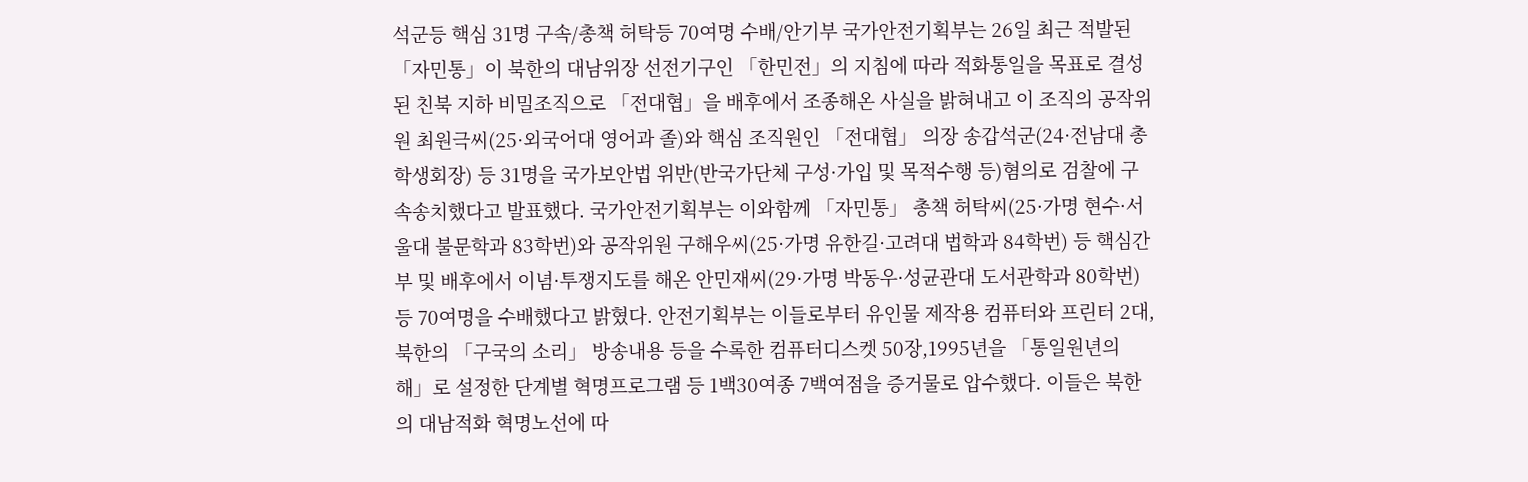석군등 핵심 31명 구속/총책 허탁등 70여명 수배/안기부 국가안전기획부는 26일 최근 적발된 「자민통」이 북한의 대남위장 선전기구인 「한민전」의 지침에 따라 적화통일을 목표로 결성된 친북 지하 비밀조직으로 「전대협」을 배후에서 조종해온 사실을 밝혀내고 이 조직의 공작위원 최원극씨(25·외국어대 영어과 졸)와 핵심 조직원인 「전대협」 의장 송갑석군(24·전남대 총학생회장) 등 31명을 국가보안법 위반(반국가단체 구성·가입 및 목적수행 등)혐의로 검찰에 구속송치했다고 발표했다. 국가안전기획부는 이와함께 「자민통」 총책 허탁씨(25·가명 현수·서울대 불문학과 83학번)와 공작위원 구해우씨(25·가명 유한길·고려대 법학과 84학번) 등 핵심간부 및 배후에서 이념·투쟁지도를 해온 안민재씨(29·가명 박동우·성균관대 도서관학과 80학번) 등 70여명을 수배했다고 밝혔다. 안전기획부는 이들로부터 유인물 제작용 컴퓨터와 프린터 2대,북한의 「구국의 소리」 방송내용 등을 수록한 컴퓨터디스켓 50장,1995년을 「통일원년의 해」로 설정한 단계별 혁명프로그램 등 1백30여종 7백여점을 증거물로 압수했다. 이들은 북한의 대남적화 혁명노선에 따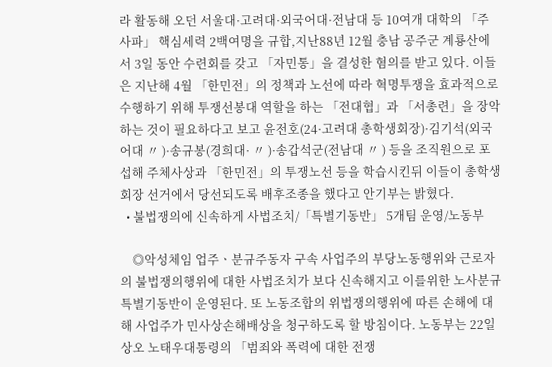라 활동해 오던 서울대·고려대·외국어대·전남대 등 10여개 대학의 「주사파」 핵심세력 2백여명을 규합,지난88년 12월 충남 공주군 계룡산에서 3일 동안 수련회를 갖고 「자민통」을 결성한 혐의를 받고 있다. 이들은 지난해 4월 「한민전」의 정책과 노선에 따라 혁명투쟁을 효과적으로 수행하기 위해 투쟁선봉대 역할을 하는 「전대협」과 「서총련」을 장악하는 것이 필요하다고 보고 윤전호(24·고려대 총학생회장)·김기석(외국어대 〃 )·송규봉(경희대· 〃 )·송갑석군(전남대 〃 ) 등을 조직원으로 포섭해 주체사상과 「한민전」의 투쟁노선 등을 학습시킨뒤 이들이 총학생회장 선거에서 당선되도록 배후조종을 했다고 안기부는 밝혔다.
  • 불법쟁의에 신속하게 사법조치/「특별기동반」 5개팀 운영/노동부

    ◎악성체임 업주ㆍ분규주동자 구속 사업주의 부당노동행위와 근로자의 불법쟁의행위에 대한 사법조치가 보다 신속해지고 이를위한 노사분규 특별기동반이 운영된다. 또 노동조합의 위법쟁의행위에 따른 손해에 대해 사업주가 민사상손해배상을 청구하도록 할 방침이다. 노동부는 22일 상오 노태우대통령의 「범죄와 폭력에 대한 전쟁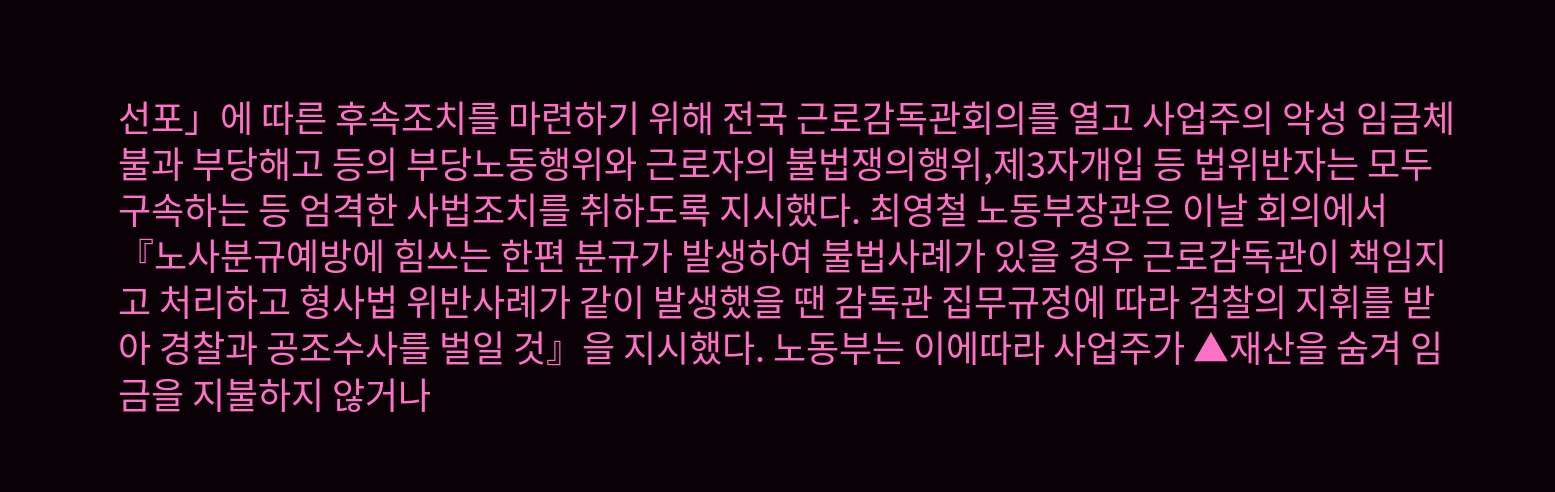선포」에 따른 후속조치를 마련하기 위해 전국 근로감독관회의를 열고 사업주의 악성 임금체불과 부당해고 등의 부당노동행위와 근로자의 불법쟁의행위,제3자개입 등 법위반자는 모두 구속하는 등 엄격한 사법조치를 취하도록 지시했다. 최영철 노동부장관은 이날 회의에서 『노사분규예방에 힘쓰는 한편 분규가 발생하여 불법사례가 있을 경우 근로감독관이 책임지고 처리하고 형사법 위반사례가 같이 발생했을 땐 감독관 집무규정에 따라 검찰의 지휘를 받아 경찰과 공조수사를 벌일 것』을 지시했다. 노동부는 이에따라 사업주가 ▲재산을 숨겨 임금을 지불하지 않거나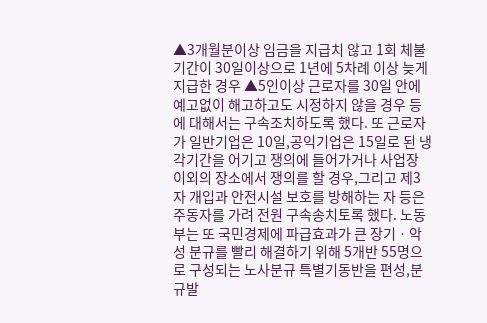▲3개월분이상 임금을 지급치 않고 1회 체불기간이 30일이상으로 1년에 5차례 이상 늦게 지급한 경우 ▲5인이상 근로자를 30일 안에 예고없이 해고하고도 시정하지 않을 경우 등에 대해서는 구속조치하도록 했다. 또 근로자가 일반기업은 10일,공익기업은 15일로 된 냉각기간을 어기고 쟁의에 들어가거나 사업장 이외의 장소에서 쟁의를 할 경우,그리고 제3자 개입과 안전시설 보호를 방해하는 자 등은 주동자를 가려 전원 구속송치토록 했다. 노동부는 또 국민경제에 파급효과가 큰 장기ㆍ악성 분규를 빨리 해결하기 위해 5개반 55명으로 구성되는 노사분규 특별기동반을 편성,분규발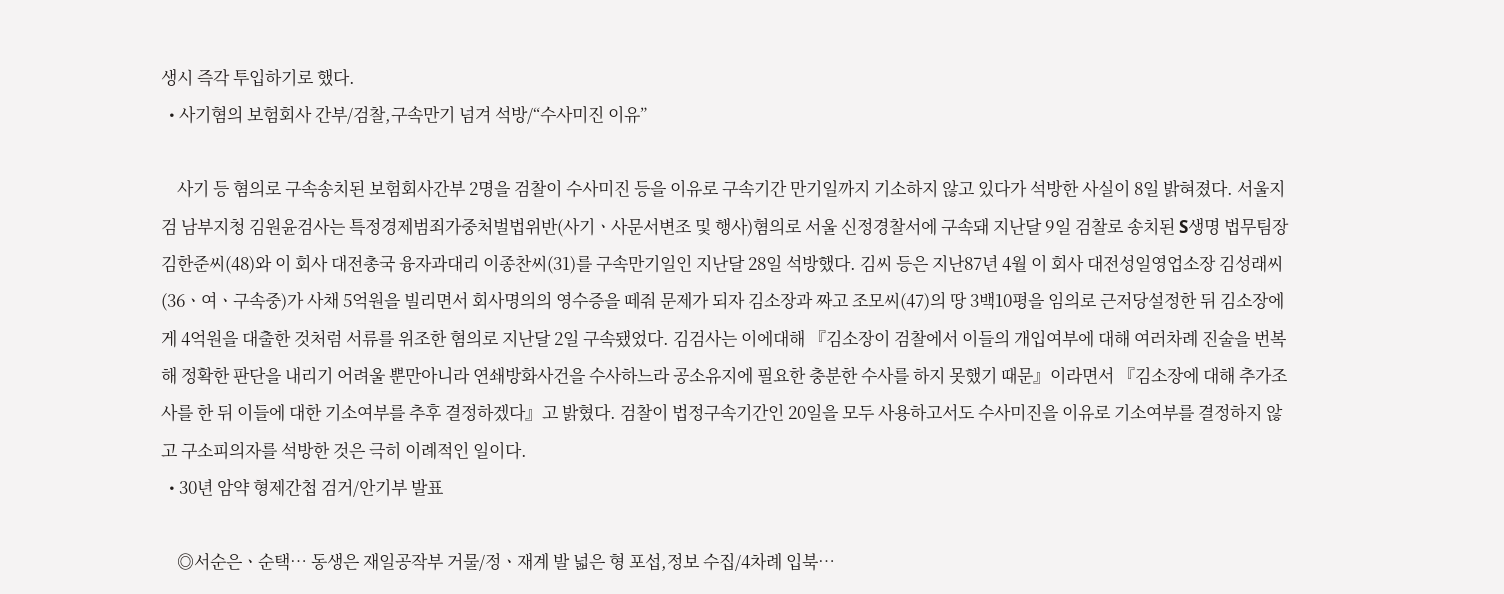생시 즉각 투입하기로 했다.
  • 사기혐의 보험회사 간부/검찰,구속만기 넘겨 석방/“수사미진 이유”

    사기 등 혐의로 구속송치된 보험회사간부 2명을 검찰이 수사미진 등을 이유로 구속기간 만기일까지 기소하지 않고 있다가 석방한 사실이 8일 밝혀졌다. 서울지검 남부지청 김원윤검사는 특정경제범죄가중처벌법위반(사기ㆍ사문서변조 및 행사)혐의로 서울 신정경찰서에 구속돼 지난달 9일 검찰로 송치된 S생명 법무팀장 김한준씨(48)와 이 회사 대전총국 융자과대리 이종찬씨(31)를 구속만기일인 지난달 28일 석방했다. 김씨 등은 지난87년 4월 이 회사 대전성일영업소장 김성래씨(36ㆍ여ㆍ구속중)가 사채 5억원을 빌리면서 회사명의의 영수증을 떼줘 문제가 되자 김소장과 짜고 조모씨(47)의 땅 3백10평을 임의로 근저당설정한 뒤 김소장에게 4억원을 대출한 것처럼 서류를 위조한 혐의로 지난달 2일 구속됐었다. 김검사는 이에대해 『김소장이 검찰에서 이들의 개입여부에 대해 여러차례 진술을 번복해 정확한 판단을 내리기 어려울 뿐만아니라 연쇄방화사건을 수사하느라 공소유지에 필요한 충분한 수사를 하지 못했기 때문』이라면서 『김소장에 대해 추가조사를 한 뒤 이들에 대한 기소여부를 추후 결정하겠다』고 밝혔다. 검찰이 법정구속기간인 20일을 모두 사용하고서도 수사미진을 이유로 기소여부를 결정하지 않고 구소피의자를 석방한 것은 극히 이례적인 일이다.
  • 30년 암약 형제간첩 검거/안기부 발표

    ◎서순은ㆍ순택… 동생은 재일공작부 거물/정ㆍ재계 발 넓은 형 포섭,정보 수집/4차례 입북…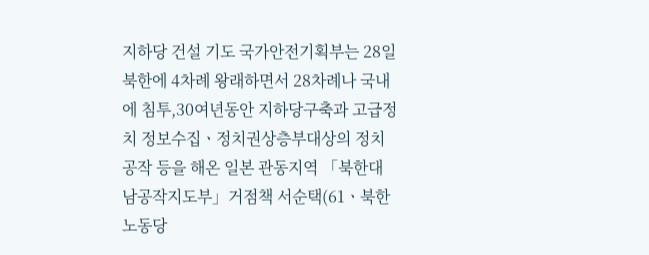지하당 건설 기도 국가안전기획부는 28일 북한에 4차례 왕래하면서 28차례나 국내에 침투,30여년동안 지하당구축과 고급정치 정보수집ㆍ정치권상층부대상의 정치공작 등을 해온 일본 관동지역 「북한대남공작지도부」거점책 서순택(61ㆍ북한 노동당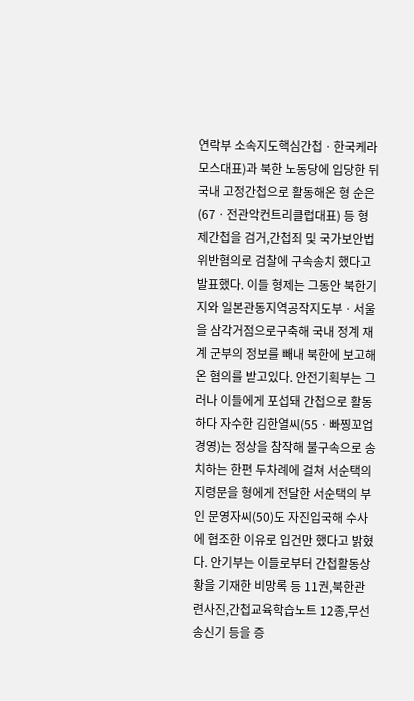연락부 소속지도핵심간첩ㆍ한국케라모스대표)과 북한 노동당에 입당한 뒤 국내 고정간첩으로 활동해온 형 순은(67ㆍ전관악컨트리클럽대표) 등 형제간첩을 검거,간첩죄 및 국가보안법 위반혐의로 검찰에 구속송치 했다고 발표했다. 이들 형제는 그동안 북한기지와 일본관동지역공작지도부ㆍ서울을 삼각거점으로구축해 국내 정계 재계 군부의 정보를 빼내 북한에 보고해 온 혐의를 받고있다. 안전기획부는 그러나 이들에게 포섭돼 간첩으로 활동하다 자수한 김한열씨(55ㆍ빠찡꼬업경영)는 정상을 참작해 불구속으로 송치하는 한편 두차례에 걸쳐 서순택의 지령문을 형에게 전달한 서순택의 부인 문영자씨(50)도 자진입국해 수사에 협조한 이유로 입건만 했다고 밝혔다. 안기부는 이들로부터 간첩활동상황을 기재한 비망록 등 11권,북한관련사진,간첩교육학습노트 12종,무선송신기 등을 증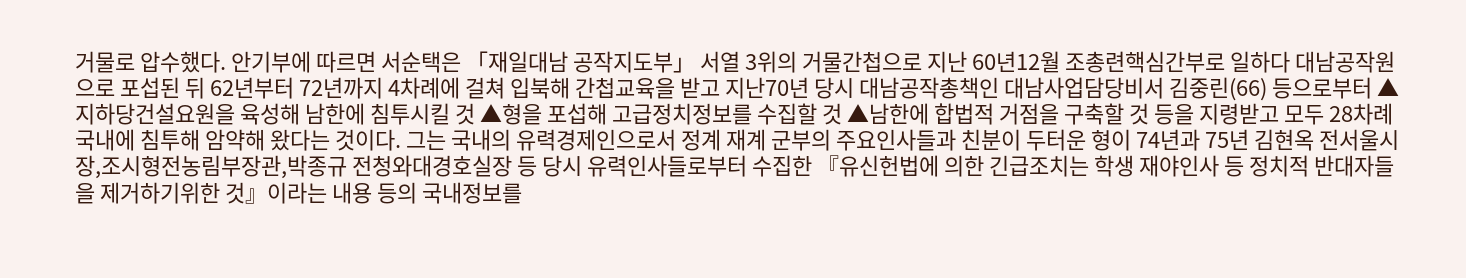거물로 압수했다. 안기부에 따르면 서순택은 「재일대남 공작지도부」 서열 3위의 거물간첩으로 지난 60년12월 조총련핵심간부로 일하다 대남공작원으로 포섭된 뒤 62년부터 72년까지 4차례에 걸쳐 입북해 간첩교육을 받고 지난70년 당시 대남공작총책인 대남사업담당비서 김중린(66) 등으로부터 ▲지하당건설요원을 육성해 남한에 침투시킬 것 ▲형을 포섭해 고급정치정보를 수집할 것 ▲남한에 합법적 거점을 구축할 것 등을 지령받고 모두 28차례 국내에 침투해 암약해 왔다는 것이다. 그는 국내의 유력경제인으로서 정계 재계 군부의 주요인사들과 친분이 두터운 형이 74년과 75년 김현옥 전서울시장,조시형전농림부장관,박종규 전청와대경호실장 등 당시 유력인사들로부터 수집한 『유신헌법에 의한 긴급조치는 학생 재야인사 등 정치적 반대자들을 제거하기위한 것』이라는 내용 등의 국내정보를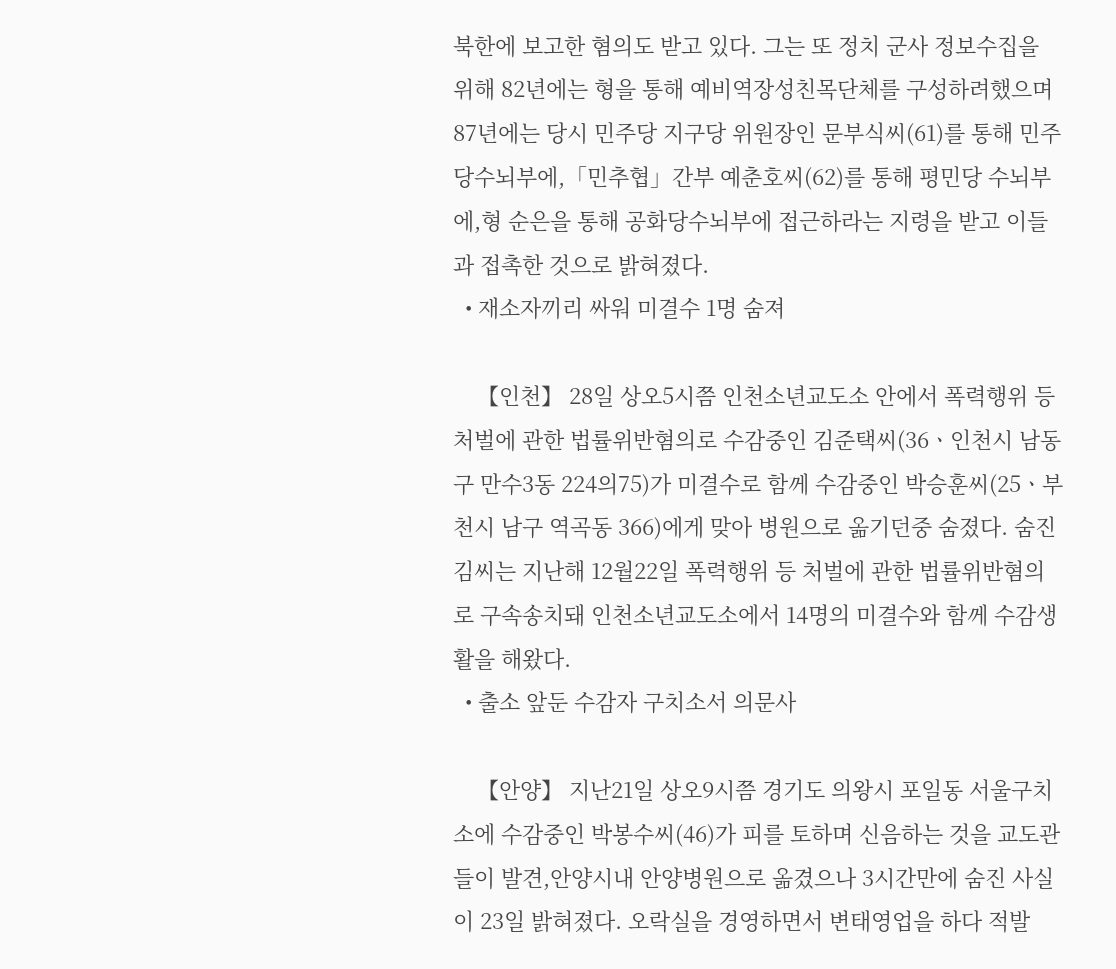북한에 보고한 혐의도 받고 있다. 그는 또 정치 군사 정보수집을 위해 82년에는 형을 통해 예비역장성친목단체를 구성하려했으며 87년에는 당시 민주당 지구당 위원장인 문부식씨(61)를 통해 민주당수뇌부에,「민추협」간부 예춘호씨(62)를 통해 평민당 수뇌부에,형 순은을 통해 공화당수뇌부에 접근하라는 지령을 받고 이들과 접촉한 것으로 밝혀졌다.
  • 재소자끼리 싸워 미결수 1명 숨져

    【인천】 28일 상오5시쯤 인천소년교도소 안에서 폭력행위 등 처벌에 관한 법률위반혐의로 수감중인 김준택씨(36ㆍ인천시 남동구 만수3동 224의75)가 미결수로 함께 수감중인 박승훈씨(25ㆍ부천시 남구 역곡동 366)에게 맞아 병원으로 옮기던중 숨졌다. 숨진 김씨는 지난해 12월22일 폭력행위 등 처벌에 관한 법률위반혐의로 구속송치돼 인천소년교도소에서 14명의 미결수와 함께 수감생활을 해왔다.
  • 출소 앞둔 수감자 구치소서 의문사

    【안양】 지난21일 상오9시쯤 경기도 의왕시 포일동 서울구치소에 수감중인 박봉수씨(46)가 피를 토하며 신음하는 것을 교도관들이 발견,안양시내 안양병원으로 옮겼으나 3시간만에 숨진 사실이 23일 밝혀졌다. 오락실을 경영하면서 변태영업을 하다 적발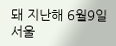돼 지난해 6월9일 서울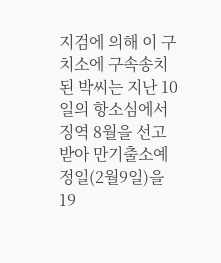지검에 의해 이 구치소에 구속송치된 박씨는 지난 10일의 항소심에서 징역 8월을 선고받아 만기출소예정일(2월9일)을 19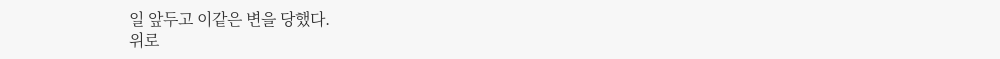일 앞두고 이같은 변을 당했다.
위로